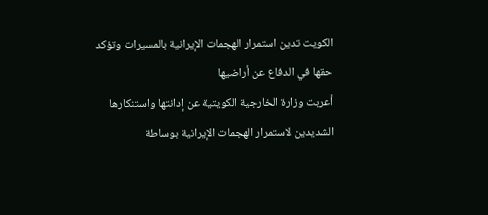الكويت تدين استمرار الهجمات الإيرانية بالمسيرات وتؤكد حقها في الدفاع عن أراضيها
أعربت وزارة الخارجية الكويتية عن إدانتها واستنكارها الشديدين لاستمرار الهجمات الإيرانية بوساطة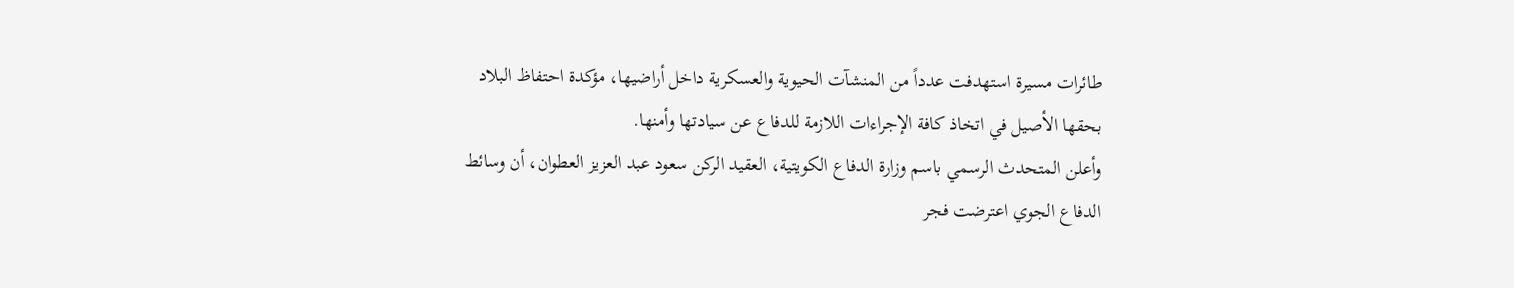طائرات مسيرة استهدفت عدداً من المنشآت الحيوية والعسكرية داخل أراضيها، مؤكدة احتفاظ البلاد بحقها الأصيل في اتخاذ كافة الإجراءات اللازمة للدفاع عن سيادتها وأمنها.
وأعلن المتحدث الرسمي باسم وزارة الدفاع الكويتية، العقيد الركن سعود عبد العزيز العطوان، أن وسائط الدفاع الجوي اعترضت فجر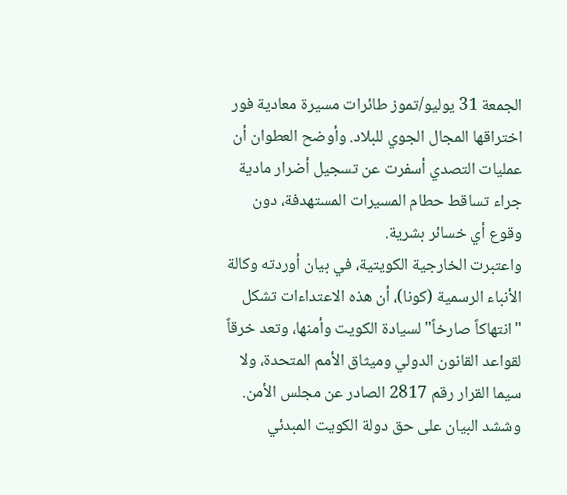الجمعة 31 يوليو/تموز طائرات مسيرة معادية فور اختراقها المجال الجوي للبلاد. وأوضح العطوان أن عمليات التصدي أسفرت عن تسجيل أضرار مادية جراء تساقط حطام المسيرات المستهدفة، دون وقوع أي خسائر بشرية.
واعتبرت الخارجية الكويتية، في بيان أوردته وكالة الأنباء الرسمية (كونا)، أن هذه الاعتداءات تشكل "انتهاكاً صارخاً" لسيادة الكويت وأمنها، وتعد خرقاً لقواعد القانون الدولي وميثاق الأمم المتحدة، ولا سيما القرار رقم 2817 الصادر عن مجلس الأمن. وششد البيان على حق دولة الكويت المبدئي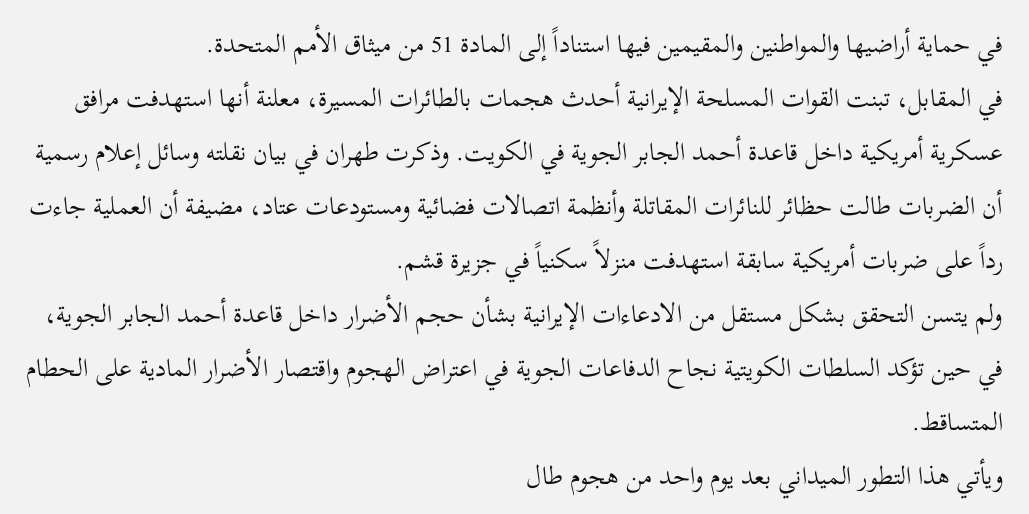في حماية أراضيها والمواطنين والمقيمين فيها استناداً إلى المادة 51 من ميثاق الأمم المتحدة.
في المقابل، تبنت القوات المسلحة الإيرانية أحدث هجمات بالطائرات المسيرة، معلنة أنها استهدفت مرافق عسكرية أمريكية داخل قاعدة أحمد الجابر الجوية في الكويت. وذكرت طهران في بيان نقلته وسائل إعلام رسمية أن الضربات طالت حظائر للنائرات المقاتلة وأنظمة اتصالات فضائية ومستودعات عتاد، مضيفة أن العملية جاءت رداً على ضربات أمريكية سابقة استهدفت منزلاً سكنياً في جزيرة قشم.
ولم يتسن التحقق بشكل مستقل من الادعاءات الإيرانية بشأن حجم الأضرار داخل قاعدة أحمد الجابر الجوية، في حين تؤكد السلطات الكويتية نجاح الدفاعات الجوية في اعتراض الهجوم واقتصار الأضرار المادية على الحطام المتساقط.
ويأتي هذا التطور الميداني بعد يوم واحد من هجوم طال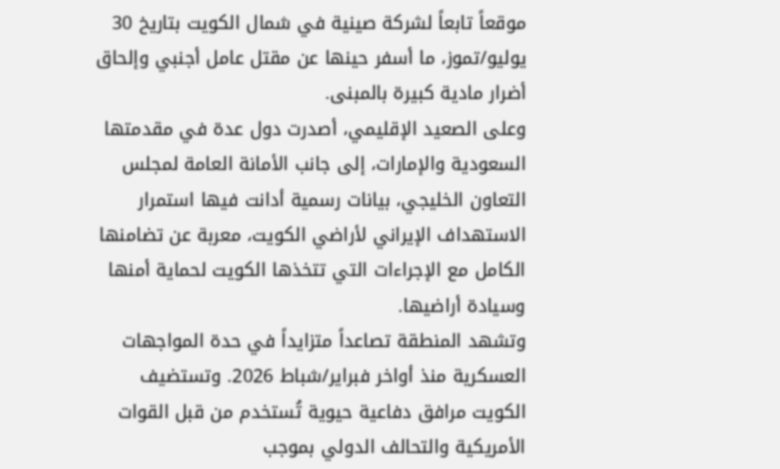موقعاً تابعاً لشركة صينية في شمال الكويت بتاريخ 30 يوليو/تموز، ما أسفر حينها عن مقتل عامل أجنبي وإلحاق أضرار مادية كبيرة بالمبنى.
وعلى الصعيد الإقليمي، أصدرت دول عدة في مقدمتها السعودية والإمارات، إلى جانب الأمانة العامة لمجلس التعاون الخليجي، بيانات رسمية أدانت فيها استمرار الاستهداف الإيراني لأراضي الكويت، معربة عن تضامنها الكامل مع الإجراءات التي تتخذها الكويت لحماية أمنها وسيادة أراضيها.
وتشهد المنطقة تصاعداً متزايداً في حدة المواجهات العسكرية منذ أواخر فبراير/شباط 2026. وتستضيف الكويت مرافق دفاعية حيوية تُستخدم من قبل القوات الأمريكية والتحالف الدولي بموجب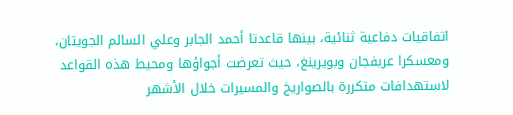اتفاقيات دفاعية ثنائية، بينها قاعدتا أحمد الجابر وعلي السالم الجويتان، ومعسكرا عريفجان وبويرينغ، حيث تعرضت أجواؤها ومحيط هذه القواعد لاستهدافات متكررة بالصواريخ والمسيرات خلال الأشهر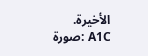الأخيرة.
صورة: A1C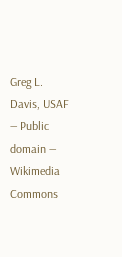Greg L. Davis, USAF — Public domain — Wikimedia Commons